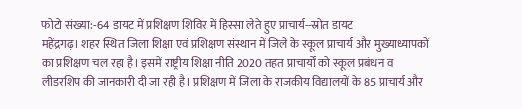फोटो संख्या:-64 डायट में प्रशिक्षण शिविर में हिस्सा लेते हुए प्राचार्य--स्रोत डायट
महेंद्रगढ़। शहर स्थित जिला शिक्षा एवं प्रशिक्षण संस्थान में जिले के स्कूल प्राचार्य और मुख्याध्यापकों का प्रशिक्षण चल रहा है। इसमें राष्ट्रीय शिक्षा नीति 2020 तहत प्राचार्यों को स्कूल प्रबंधन व लीडरशिप की जानकारी दी जा रही है। प्रशिक्षण में जिला के राजकीय विद्यालयों के 85 प्राचार्य और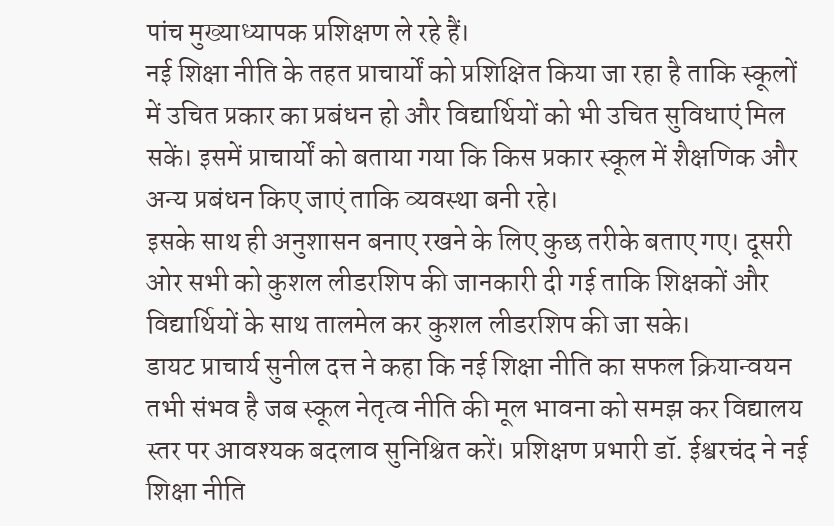पांच मुख्याध्यापक प्रशिक्षण ले रहे हैं।
नई शिक्षा नीति के तहत प्राचार्यों को प्रशिक्षित किया जा रहा है ताकि स्कूलों में उचित प्रकार का प्रबंधन हो और विद्यार्थियों को भी उचित सुविधाएं मिल सकें। इसमें प्राचार्यों को बताया गया कि किस प्रकार स्कूल में शैक्षणिक और अन्य प्रबंधन किए जाएं ताकि व्यवस्था बनी रहे।
इसके साथ ही अनुशासन बनाए रखने के लिए कुछ तरीके बताए गए। दूसरी ओर सभी को कुशल लीडरशिप की जानकारी दी गई ताकि शिक्षकों और विद्यार्थियों के साथ तालमेल कर कुशल लीडरशिप की जा सके।
डायट प्राचार्य सुनील दत्त ने कहा कि नई शिक्षा नीति का सफल क्रियान्वयन तभी संभव है जब स्कूल नेतृत्व नीति की मूल भावना को समझ कर विद्यालय स्तर पर आवश्यक बदलाव सुनिश्चित करें। प्रशिक्षण प्रभारी डॉ. ईश्वरचंद ने नई शिक्षा नीति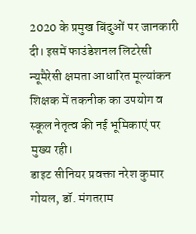2020 के प्रमुख बिंदुओं पर जानकारी दी। इसमें फाउंडेशनल लिटरेसी न्यूमैरेसी क्षमता आधारित मूल्यांकन शिक्षक में तकनीक का उपयोग व स्कूल नेतृत्व की नई भूमिकाएं पर मुख्य रही।
डाइट सीनियर प्रवक्ता नरेश कुमार गोयल, डॉ. मंगतराम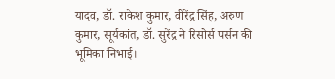यादव, डॉ. राकेश कुमार, वीरेंद्र सिंह, अरुण कुमार, सूर्यकांत, डॉ. सुरेंद्र ने रिसोर्स पर्सन की भूमिका निभाई।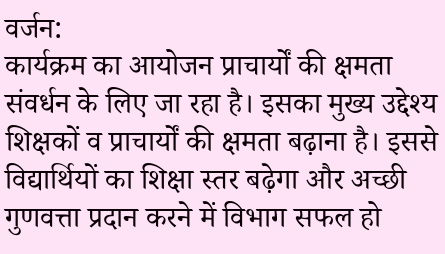वर्जन:
कार्यक्रम का आयोजन प्राचार्यों की क्षमता संवर्धन के लिए जा रहा है। इसका मुख्य उद्देश्य शिक्षकों व प्राचार्यों की क्षमता बढ़ाना है। इससे विद्यार्थियों का शिक्षा स्तर बढ़ेगा और अच्छी गुणवत्ता प्रदान करने में विभाग सफल हो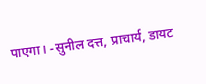पाएगा। -सुनील दत्त, प्राचार्य, डायट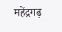महेंद्रगढ़